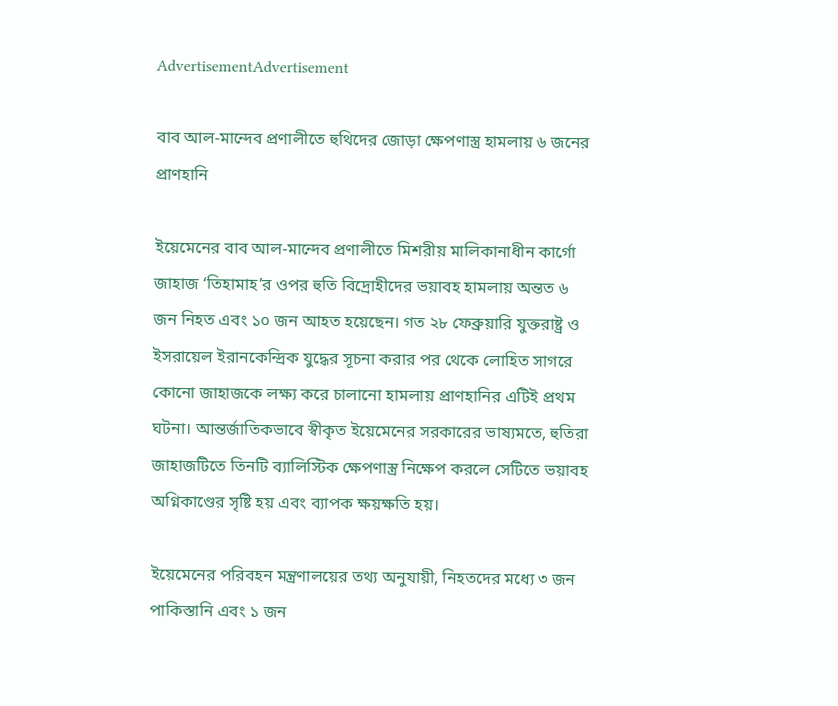AdvertisementAdvertisement

বাব আল-মান্দেব প্রণালীতে হুথিদের জোড়া ক্ষেপণাস্ত্র হামলায় ৬ জনের প্রাণহানি

ইয়েমেনের বাব আল-মান্দেব প্রণালীতে মিশরীয় মালিকানাধীন কার্গো জাহাজ ‘তিহামাহ’র ওপর হুতি বিদ্রোহীদের ভয়াবহ হামলায় অন্তত ৬ জন নিহত এবং ১০ জন আহত হয়েছেন। গত ২৮ ফেব্রুয়ারি যুক্তরাষ্ট্র ও ইসরায়েল ইরানকেন্দ্রিক যুদ্ধের সূচনা করার পর থেকে লোহিত সাগরে কোনো জাহাজকে লক্ষ্য করে চালানো হামলায় প্রাণহানির এটিই প্রথম ঘটনা। আন্তর্জাতিকভাবে স্বীকৃত ইয়েমেনের সরকারের ভাষ্যমতে, হুতিরা জাহাজটিতে তিনটি ব্যালিস্টিক ক্ষেপণাস্ত্র নিক্ষেপ করলে সেটিতে ভয়াবহ অগ্নিকাণ্ডের সৃষ্টি হয় এবং ব্যাপক ক্ষয়ক্ষতি হয়।

ইয়েমেনের পরিবহন মন্ত্রণালয়ের তথ্য অনুযায়ী, নিহতদের মধ্যে ৩ জন পাকিস্তানি এবং ১ জন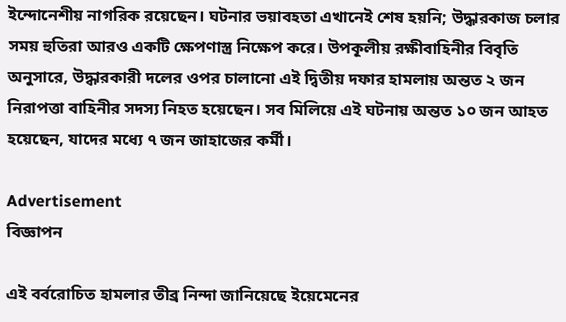ইন্দোনেশীয় নাগরিক রয়েছেন। ঘটনার ভয়াবহতা এখানেই শেষ হয়নি; উদ্ধারকাজ চলার সময় হুতিরা আরও একটি ক্ষেপণাস্ত্র নিক্ষেপ করে। উপকূলীয় রক্ষীবাহিনীর বিবৃতি অনুসারে, উদ্ধারকারী দলের ওপর চালানো এই দ্বিতীয় দফার হামলায় অন্তত ২ জন নিরাপত্তা বাহিনীর সদস্য নিহত হয়েছেন। সব মিলিয়ে এই ঘটনায় অন্তত ১০ জন আহত হয়েছেন, যাদের মধ্যে ৭ জন জাহাজের কর্মী।

Advertisement
বিজ্ঞাপন

এই বর্বরোচিত হামলার তীব্র নিন্দা জানিয়েছে ইয়েমেনের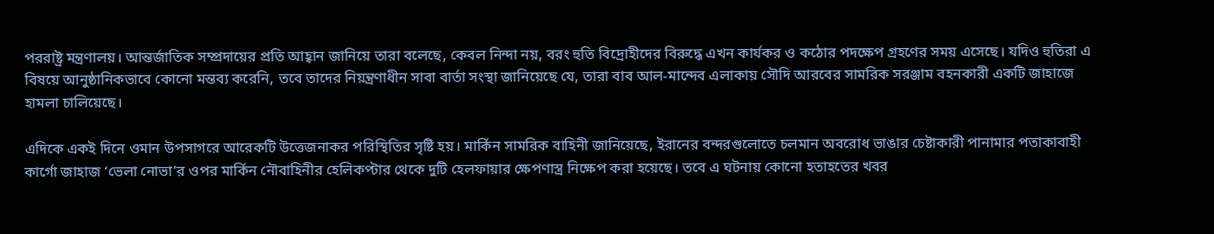পররাষ্ট্র মন্ত্রণালয়। আন্তর্জাতিক সম্প্রদায়ের প্রতি আহ্বান জানিয়ে তারা বলেছে, কেবল নিন্দা নয়, বরং হুতি বিদ্রোহীদের বিরুদ্ধে এখন কার্যকর ও কঠোর পদক্ষেপ গ্রহণের সময় এসেছে। যদিও হুতিরা এ বিষয়ে আনুষ্ঠানিকভাবে কোনো মন্তব্য করেনি, তবে তাদের নিয়ন্ত্রণাধীন সাবা বার্তা সংস্থা জানিয়েছে যে, তারা বাব আল-মান্দেব এলাকায় সৌদি আরবের সামরিক সরঞ্জাম বহনকারী একটি জাহাজে হামলা চালিয়েছে।

এদিকে একই দিনে ওমান উপসাগরে আরেকটি উত্তেজনাকর পরিস্থিতির সৃষ্টি হয়। মার্কিন সামরিক বাহিনী জানিয়েছে, ইরানের বন্দরগুলোতে চলমান অবরোধ ভাঙার চেষ্টাকারী পানামার পতাকাবাহী কার্গো জাহাজ ‘ভেলা নোভা’র ওপর মার্কিন নৌবাহিনীর হেলিকপ্টার থেকে দুটি হেলফায়ার ক্ষেপণাস্ত্র নিক্ষেপ করা হয়েছে। তবে এ ঘটনায় কোনো হতাহতের খবর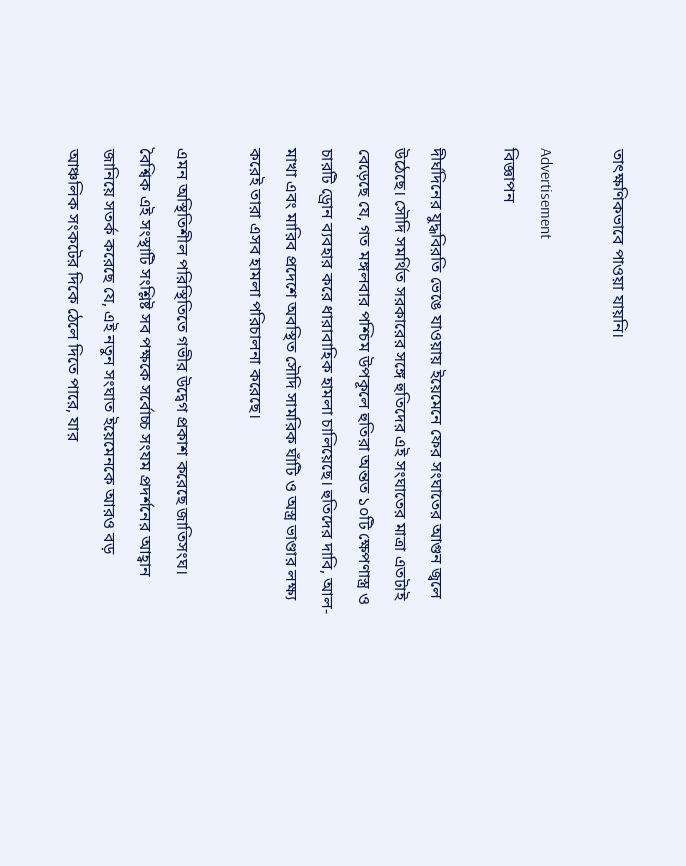তাৎক্ষণিকভাবে পাওয়া যায়নি।

Advertisement
বিজ্ঞাপন

দীর্ঘদিনের যুদ্ধবিরতি ভেঙে যাওয়ায় ইয়েমেনে ফের সংঘাতের আগুন জ্বলে উঠেছে। সৌদি সমর্থিত সরকারের সঙ্গে হুতিদের এই সংঘাতের মাত্রা এতটাই বেড়েছে যে, গত মঙ্গলবার পশ্চিম উপকূলে হুতিরা অন্তত ১০টি ক্ষেপণাস্ত্র ও চারটি ড্রোন ব্যবহার করে ধারাবাহিক হামলা চালিয়েছে। হুতিদের দাবি, আল-মাখা এবং মারিব প্রদেশে অবস্থিত সৌদি সামরিক ঘাঁটি ও অস্ত্র ভাণ্ডার লক্ষ্য করেই তারা এসব হামলা পরিচালনা করেছে।

এমন অস্থিতিশীল পরিস্থিতিতে গভীর উদ্বেগ প্রকাশ করেছে জাতিসংঘ। বৈশ্বিক এই সংস্থাটি সংশ্লিষ্ট সব পক্ষকে সর্বোচ্চ সংযম প্রদর্শনের আহ্বান জানিয়ে সতর্ক করেছে যে, এই নতুন সংঘাত ইয়েমেনকে আরও বড় আঞ্চলিক সংকটের দিকে ঠেলে দিতে পারে, যার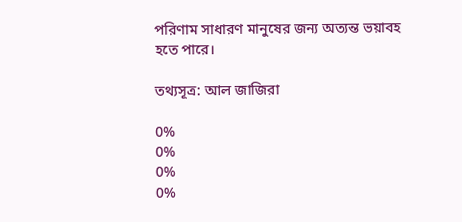পরিণাম সাধারণ মানুষের জন্য অত্যন্ত ভয়াবহ হতে পারে।

তথ্যসূত্র: আল জাজিরা

0%
0%
0%
0%